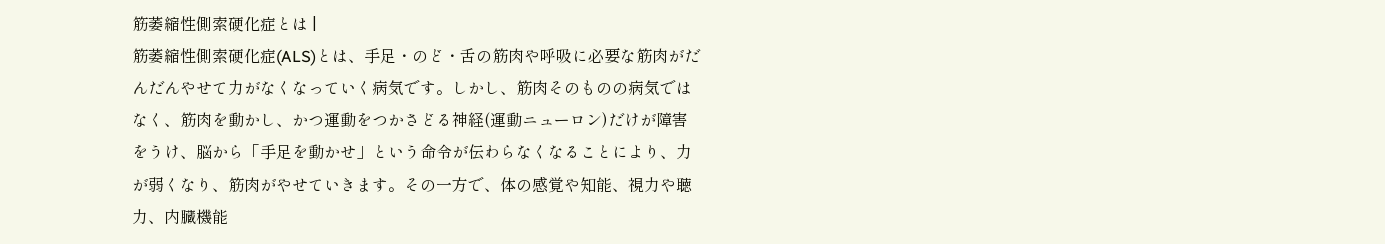筋萎縮性側索硬化症とは |
筋萎縮性側索硬化症(ALS)とは、手足・のど・舌の筋肉や呼吸に必要な筋肉がだんだんやせて力がなくなっていく病気です。しかし、筋肉そのものの病気ではなく、筋肉を動かし、かつ運動をつかさどる神経(運動ニューロン)だけが障害をうけ、脳から「手足を動かせ」という命令が伝わらなくなることにより、力が弱くなり、筋肉がやせていきます。その一方で、体の感覚や知能、視力や聴力、内臓機能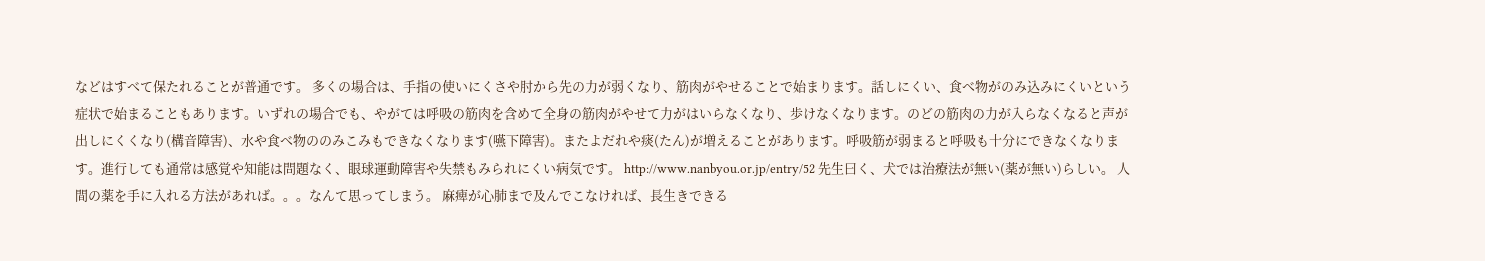などはすべて保たれることが普通です。 多くの場合は、手指の使いにくさや肘から先の力が弱くなり、筋肉がやせることで始まります。話しにくい、食べ物がのみ込みにくいという症状で始まることもあります。いずれの場合でも、やがては呼吸の筋肉を含めて全身の筋肉がやせて力がはいらなくなり、歩けなくなります。のどの筋肉の力が入らなくなると声が出しにくくなり(構音障害)、水や食べ物ののみこみもできなくなります(嚥下障害)。またよだれや痰(たん)が増えることがあります。呼吸筋が弱まると呼吸も十分にできなくなります。進行しても通常は感覚や知能は問題なく、眼球運動障害や失禁もみられにくい病気です。 http://www.nanbyou.or.jp/entry/52 先生曰く、犬では治療法が無い(薬が無い)らしい。 人間の薬を手に入れる方法があれば。。。なんて思ってしまう。 麻痺が心肺まで及んでこなければ、長生きできる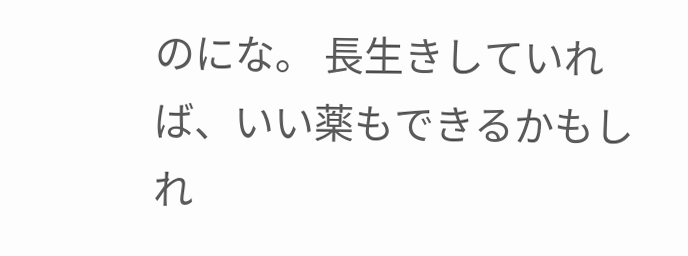のにな。 長生きしていれば、いい薬もできるかもしれ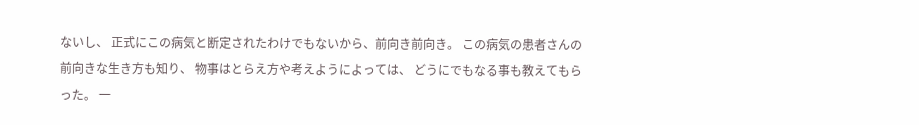ないし、 正式にこの病気と断定されたわけでもないから、前向き前向き。 この病気の患者さんの前向きな生き方も知り、 物事はとらえ方や考えようによっては、 どうにでもなる事も教えてもらった。 一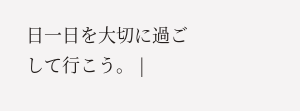日一日を大切に過ごして行こう。 |